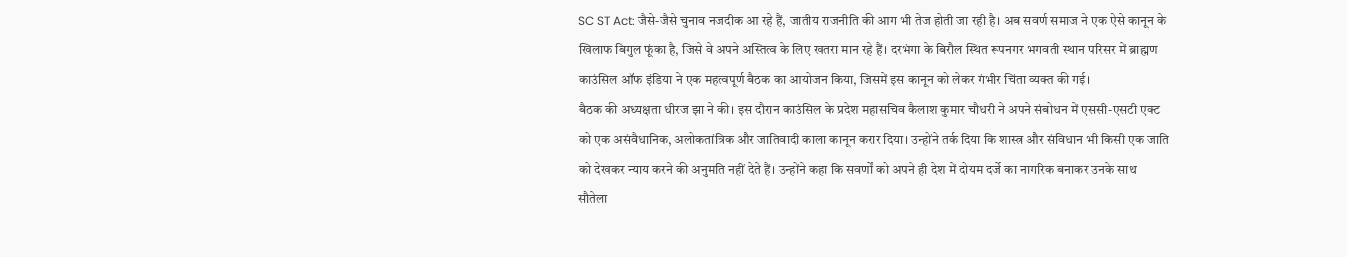SC ST Act: जैसे-जैसे चुनाव नजदीक आ रहे हैं, जातीय राजनीति की आग भी तेज होती जा रही है। अब सवर्ण समाज ने एक ऐसे कानून के खिलाफ बिगुल फूंका है, जिसे वे अपने अस्तित्व के लिए खतरा मान रहे हैं। दरभंगा के बिरौल स्थित रूपनगर भगवती स्थान परिसर में ब्राह्मण काउंसिल ऑफ इंडिया ने एक महत्वपूर्ण बैठक का आयोजन किया, जिसमें इस कानून को लेकर गंभीर चिंता व्यक्त की गई।
बैठक की अध्यक्षता धीरज झा ने की। इस दौरान काउंसिल के प्रदेश महासचिव कैलाश कुमार चौधरी ने अपने संबोधन में एससी-एसटी एक्ट को एक असंवैधानिक, अलोकतांत्रिक और जातिवादी काला कानून करार दिया। उन्होंने तर्क दिया कि शास्त्र और संविधान भी किसी एक जाति को देखकर न्याय करने की अनुमति नहीं देते हैं। उन्होंने कहा कि सवर्णों को अपने ही देश में दोयम दर्जे का नागरिक बनाकर उनके साथ सौतेला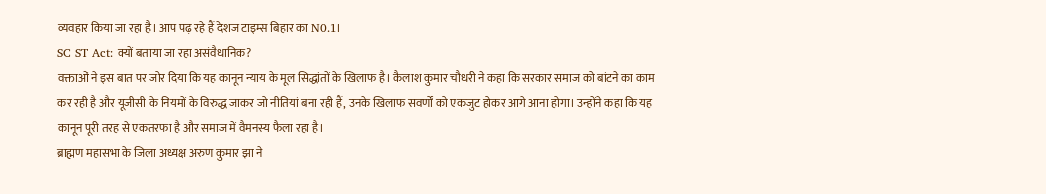व्यवहार किया जा रहा है। आप पढ़ रहे हैं देशज टाइम्स बिहार का N0.1।
SC ST Act: क्यों बताया जा रहा असंवैधानिक?
वक्ताओं ने इस बात पर जोर दिया कि यह कानून न्याय के मूल सिद्धांतों के खिलाफ है। कैलाश कुमार चौधरी ने कहा कि सरकार समाज को बांटने का काम कर रही है और यूजीसी के नियमों के विरुद्ध जाकर जो नीतियां बना रही हैं, उनके खिलाफ सवर्णों को एकजुट होकर आगे आना होगा। उन्होंने कहा कि यह कानून पूरी तरह से एकतरफा है और समाज में वैमनस्य फैला रहा है।
ब्राह्मण महासभा के जिला अध्यक्ष अरुण कुमार झा ने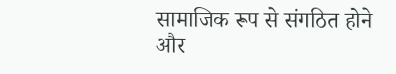सामाजिक रूप से संगठित होने और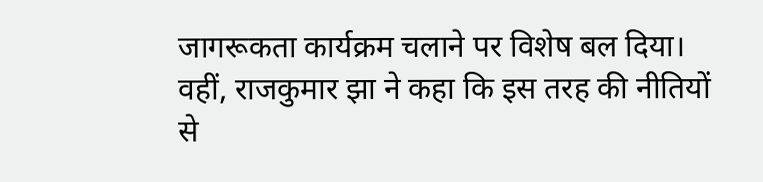जागरूकता कार्यक्रम चलाने पर विशेष बल दिया। वहीं, राजकुमार झा ने कहा कि इस तरह की नीतियों से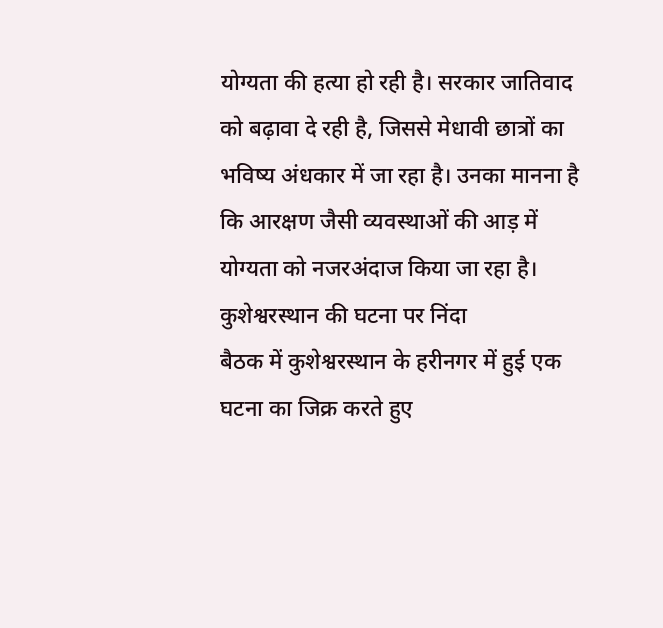योग्यता की हत्या हो रही है। सरकार जातिवाद को बढ़ावा दे रही है, जिससे मेधावी छात्रों का भविष्य अंधकार में जा रहा है। उनका मानना है कि आरक्षण जैसी व्यवस्थाओं की आड़ में योग्यता को नजरअंदाज किया जा रहा है।
कुशेश्वरस्थान की घटना पर निंदा
बैठक में कुशेश्वरस्थान के हरीनगर में हुई एक घटना का जिक्र करते हुए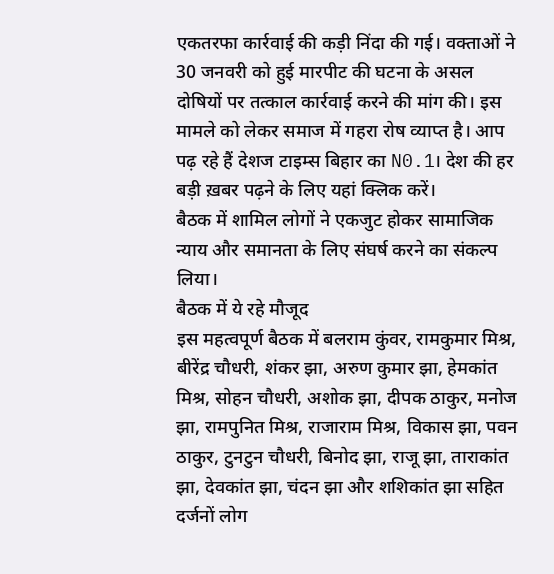एकतरफा कार्रवाई की कड़ी निंदा की गई। वक्ताओं ने 30 जनवरी को हुई मारपीट की घटना के असल दोषियों पर तत्काल कार्रवाई करने की मांग की। इस मामले को लेकर समाज में गहरा रोष व्याप्त है। आप पढ़ रहे हैं देशज टाइम्स बिहार का N0.1। देश की हर बड़ी ख़बर पढ़ने के लिए यहां क्लिक करें।
बैठक में शामिल लोगों ने एकजुट होकर सामाजिक न्याय और समानता के लिए संघर्ष करने का संकल्प लिया।
बैठक में ये रहे मौजूद
इस महत्वपूर्ण बैठक में बलराम कुंवर, रामकुमार मिश्र, बीरेंद्र चौधरी, शंकर झा, अरुण कुमार झा, हेमकांत मिश्र, सोहन चौधरी, अशोक झा, दीपक ठाकुर, मनोज झा, रामपुनित मिश्र, राजाराम मिश्र, विकास झा, पवन ठाकुर, टुनटुन चौधरी, बिनोद झा, राजू झा, ताराकांत झा, देवकांत झा, चंदन झा और शशिकांत झा सहित दर्जनों लोग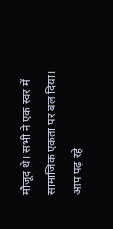मौजूद थे। सभी ने एक स्वर में सामाजिक एकता पर बल दिया। आप पढ़ रहे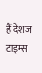हैं देशज टाइम्स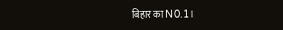बिहार का N0.1।